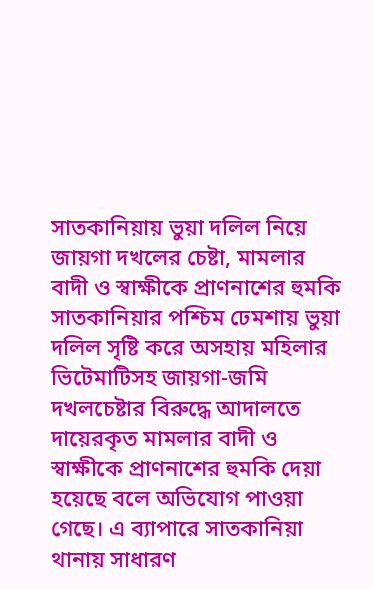সাতকানিয়ায় ভুয়া দলিল নিয়ে জায়গা দখলের চেষ্টা, মামলার বাদী ও স্বাক্ষীকে প্রাণনাশের হুমকি
সাতকানিয়ার পশ্চিম ঢেমশায় ভুয়া দলিল সৃষ্টি করে অসহায় মহিলার ভিটেমাটিসহ জায়গা-জমি দখলচেষ্টার বিরুদ্ধে আদালতে দায়েরকৃত মামলার বাদী ও স্বাক্ষীকে প্রাণনাশের হুমকি দেয়া হয়েছে বলে অভিযোগ পাওয়া গেছে। এ ব্যাপারে সাতকানিয়া থানায় সাধারণ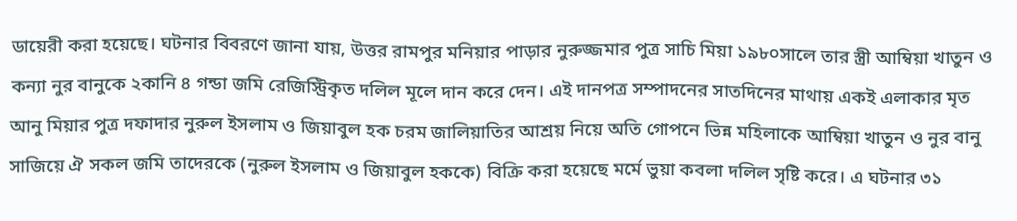ডায়েরী করা হয়েছে। ঘটনার বিবরণে জানা যায়, উত্তর রামপুর মনিয়ার পাড়ার নুরুজ্জমার পুত্র সাচি মিয়া ১৯৮০সালে তার স্ত্রী আম্বিয়া খাতুন ও কন্যা নুর বানুকে ২কানি ৪ গন্ডা জমি রেজিস্ট্রিকৃত দলিল মূলে দান করে দেন। এই দানপত্র সম্পাদনের সাতদিনের মাথায় একই এলাকার মৃত আনু মিয়ার পুত্র দফাদার নুরুল ইসলাম ও জিয়াবুল হক চরম জালিয়াতির আশ্রয় নিয়ে অতি গোপনে ভিন্ন মহিলাকে আম্বিয়া খাতুন ও নুর বানু সাজিয়ে ঐ সকল জমি তাদেরকে (নুরুল ইসলাম ও জিয়াবুল হককে) বিক্রি করা হয়েছে মর্মে ভুয়া কবলা দলিল সৃষ্টি করে। এ ঘটনার ৩১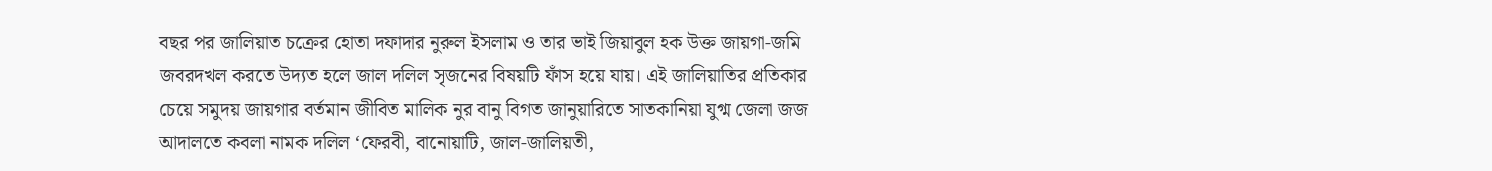বছর পর জালিয়াত চক্রের হোতা দফাদার নুরুল ইসলাম ও তার ভাই জিয়াবুল হক উক্ত জায়গা-জমি জবরদখল করতে উদ্যত হলে জাল দলিল সৃজনের বিষয়টি ফাঁস হয়ে যায়। এই জালিয়াতির প্রতিকার চেয়ে সমুদয় জায়গার বর্তমান জীবিত মালিক নুর বানু বিগত জানুয়ারিতে সাতকানিয়া যুগ্ম জেলা জজ আদালতে কবলা নামক দলিল ‘ফেরবী, বানোয়াটি, জাল-জালিয়তী,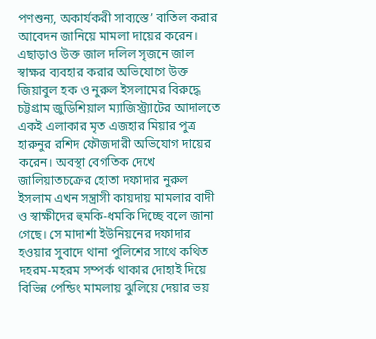পণশুন্য, অকার্যকরী সাব্যস্তে’ বাতিল করার আবেদন জানিয়ে মামলা দায়ের করেন। এছাড়াও উক্ত জাল দলিল সৃজনে জাল স্বাক্ষর ব্যবহার করার অভিযোগে উক্ত জিয়াবুল হক ও নুরুল ইসলামের বিরুদ্ধে চট্টগ্রাম জুডিশিয়াল ম্যাজিস্ট্র্যাটের আদালতে একই এলাকার মৃত এজহার মিয়ার পুত্র হারুনুর রশিদ ফৌজদারী অভিযোগ দায়ের করেন। অবস্থা বেগতিক দেখে জালিয়াতচক্রের হোতা দফাদার নুরুল ইসলাম এখন সন্ত্রাসী কায়দায় মামলার বাদী ও স্বাক্ষীদের হুমকি-ধমকি দিচ্ছে বলে জানা গেছে। সে মাদার্শা ইউনিয়নের দফাদার হওয়ার সুবাদে থানা পুলিশের সাথে কথিত দহরম-মহরম সম্পর্ক থাকার দোহাই দিয়ে বিভিন্ন পেন্ডিং মামলায় ঝুলিয়ে দেয়ার ভয়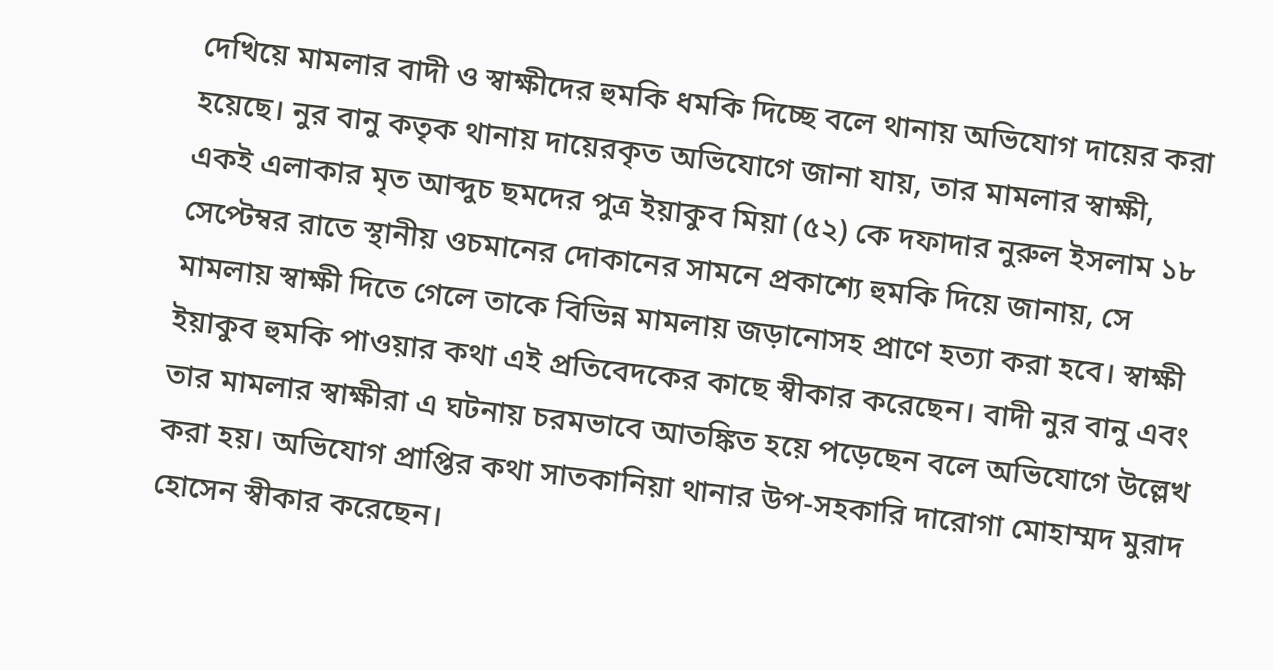দেখিয়ে মামলার বাদী ও স্বাক্ষীদের হুমকি ধমকি দিচ্ছে বলে থানায় অভিযোগ দায়ের করা হয়েছে। নুর বানু কতৃক থানায় দায়েরকৃত অভিযোগে জানা যায়, তার মামলার স্বাক্ষী, একই এলাকার মৃত আব্দুচ ছমদের পুত্র ইয়াকুব মিয়া (৫২) কে দফাদার নুরুল ইসলাম ১৮ সেপ্টেম্বর রাতে স্থানীয় ওচমানের দোকানের সামনে প্রকাশ্যে হুমকি দিয়ে জানায়, সে মামলায় স্বাক্ষী দিতে গেলে তাকে বিভিন্ন মামলায় জড়ানোসহ প্রাণে হত্যা করা হবে। স্বাক্ষী ইয়াকুব হুমকি পাওয়ার কথা এই প্রতিবেদকের কাছে স্বীকার করেছেন। বাদী নুর বানু এবং তার মামলার স্বাক্ষীরা এ ঘটনায় চরমভাবে আতঙ্কিত হয়ে পড়েছেন বলে অভিযোগে উল্লেখ করা হয়। অভিযোগ প্রাপ্তির কথা সাতকানিয়া থানার উপ-সহকারি দারোগা মোহাম্মদ মুরাদ হোসেন স্বীকার করেছেন।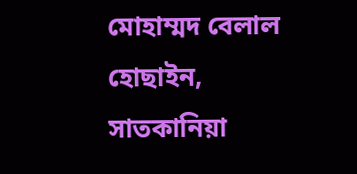মোহাম্মদ বেলাল হোছাইন, সাতকানিয়া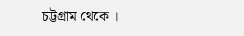চট্টগ্রাম থেকে ।